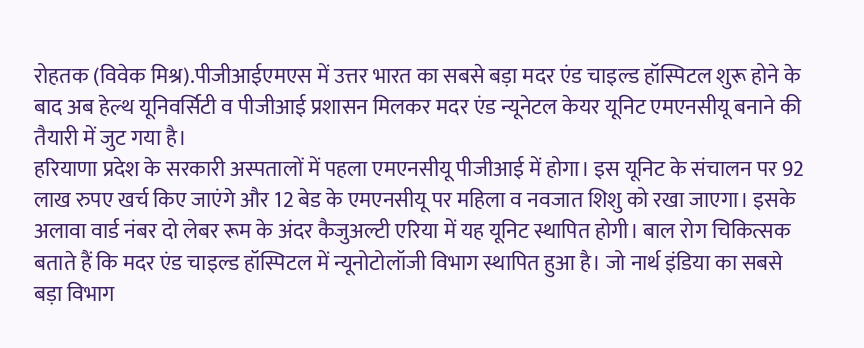रोहतक (विवेक मिश्र).पीजीआईएमएस में उत्तर भारत का सबसे बड़ा मदर एंड चाइल्ड हॉस्पिटल शुरू होने के बाद अब हेल्थ यूनिवर्सिटी व पीजीआई प्रशासन मिलकर मदर एंड न्यूनेटल केयर यूनिट एमएनसीयू बनाने की तैयारी में जुट गया है।
हरियाणा प्रदेश के सरकारी अस्पतालों में पहला एमएनसीयू पीजीआई में होगा। इस यूनिट के संचालन पर 92 लाख रुपए खर्च किए जाएंगे और 12 बेड के एमएनसीयू पर महिला व नवजात शिशु को रखा जाएगा। इसके अलावा वार्ड नंबर दो लेबर रूम के अंदर कैजुअल्टी एरिया में यह यूनिट स्थापित होगी। बाल रोग चिकित्सक बताते हैं कि मदर एंड चाइल्ड हॉस्पिटल में न्यूनोटोलॉजी विभाग स्थापित हुआ है। जो नार्थ इंडिया का सबसे बड़ा विभाग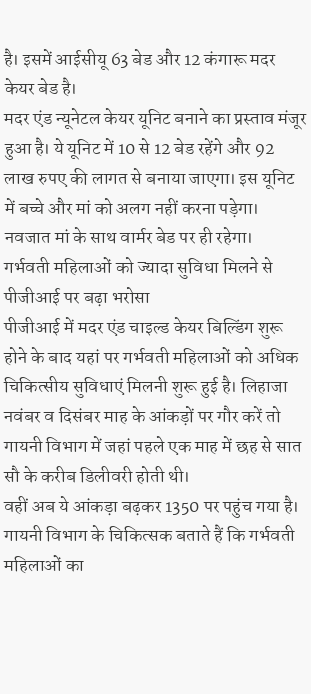है। इसमें आईसीयू 63 बेड और 12 कंगारू मदर केयर बेड है।
मदर एंड न्यूनेटल केयर यूनिट बनाने का प्रस्ताव मंजूर हुआ है। ये यूनिट में 10 से 12 बेड रहेंगे और 92 लाख रुपए की लागत से बनाया जाएगा। इस यूनिट में बच्चे और मां को अलग नहीं करना पड़ेगा। नवजात मां के साथ वार्मर बेड पर ही रहेगा।
गर्भवती महिलाओं को ज्यादा सुविधा मिलने से पीजीआई पर बढ़ा भरोसा
पीजीआई में मदर एंड चाइल्ड केयर बिल्डिंग शुरू होने के बाद यहां पर गर्भवती महिलाओं को अधिक चिकित्सीय सुविधाएं मिलनी शुरू हुई है। लिहाजा नवंबर व दिसंबर माह के आंकड़ों पर गौर करें तो गायनी विभाग में जहां पहले एक माह में छह से सात सौ के करीब डिलीवरी होती थी।
वहीं अब ये आंकड़ा बढ़कर 1350 पर पहुंच गया है। गायनी विभाग के चिकित्सक बताते हैं कि गर्भवती महिलाओं का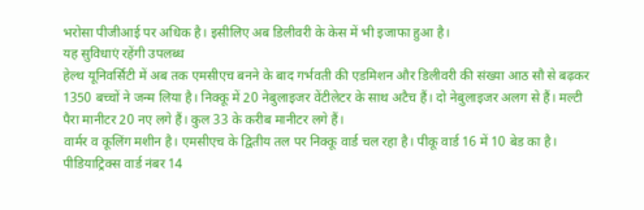भरोसा पीजीआई पर अधिक है। इसीलिए अब डिलीवरी के केस में भी इजाफा हुआ है।
यह सुविधाएं रहेंगी उपलब्ध
हेल्थ यूनिवर्सिटी में अब तक एमसीएच बनने के बाद गर्भवती की एडमिशन और डिलीवरी की संख्या आठ सौ से बढ़कर 1350 बच्चों ने जन्म लिया है। निक्कू में 20 नेबुलाइजर वेंटीलेटर के साथ अटैच हैं। दो नेबुलाइजर अलग से हैं। मल्टी पैरा मानीटर 20 नए लगे हैं। कुल 33 के करीब मानीटर लगे हैं।
वार्मर व कूलिंग मशीन है। एमसीएच के द्वितीय तल पर निक्कू वार्ड चल रहा है। पीकू वार्ड 16 में 10 बेड का है। पीडियाट्रिक्स वार्ड नंबर 14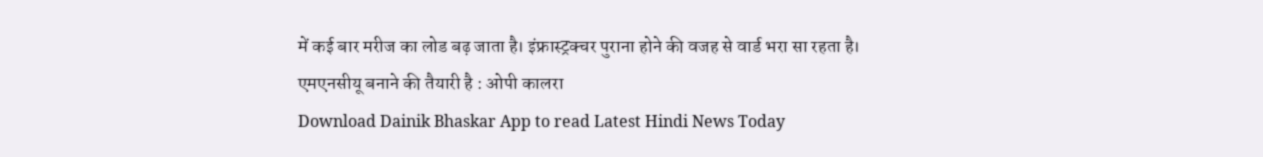में कई बार मरीज का लोड बढ़ जाता है। इंफ्रास्ट्रक्चर पुराना होने की वजह से वार्ड भरा सा रहता है।
एमएनसीयू बनाने की तैयारी है : ओपी कालरा
Download Dainik Bhaskar App to read Latest Hindi News Today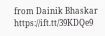from Dainik Bhaskar https://ift.tt/39KDQe9